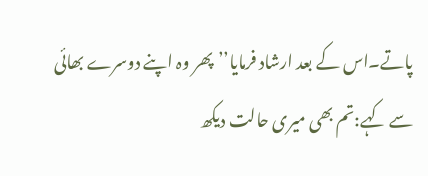پاتے۔اس کے بعد ارشاد فرمایا’’پھر وہ اپنے دوسرے بھائی سے کہے:تم بھی میری حالت دیکھ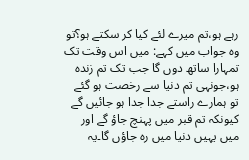رہے ہو،تم میرے لئے کیا کر سکتے ہو؟تو وہ جواب میں کہے: میں اس وقت تک تمہارا ساتھ دوں گا جب تک تم زندہ ہو،جونہی تم دنیا سے رخصت ہو گئے تو ہمارے راستے جدا جدا ہو جائیں گے کیونکہ تم قبر میں پہنچ جاؤ گے اور میں یہیں دنیا میں رہ جاؤں گا۔یہ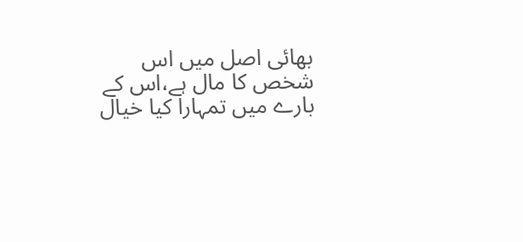بھائی اصل میں اس شخص کا مال ہے،اس کے بارے میں تمہارا کیا خیال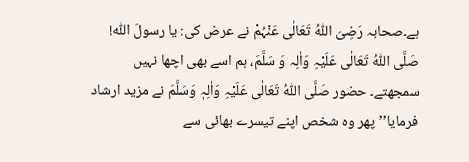ہے۔صحابہ رَضِیَ اللّٰہُ تَعَالٰی عَنْہُمْ نے عرض کی: یا رسولَ اللّٰہ! صَلَّی اللّٰہُ تَعَالٰی عَلَیْہِ وَاٰلِہ وَ سَلَّمَ، ہم اسے بھی اچھا نہیں سمجھتے۔ حضور صَلَّی اللّٰہُ تَعَالٰی عَلَیْہِ وَاٰلِہٖ وَسَلَّمَ نے مزید ارشاد فرمایا’’ پھر وہ شخص اپنے تیسرے بھائی سے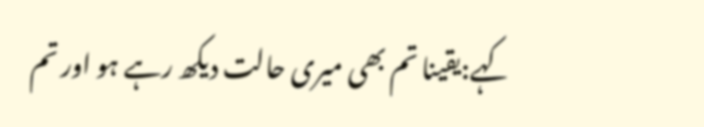کہے:یقینا تم بھی میری حالت دیکھ رہے ہو اور تم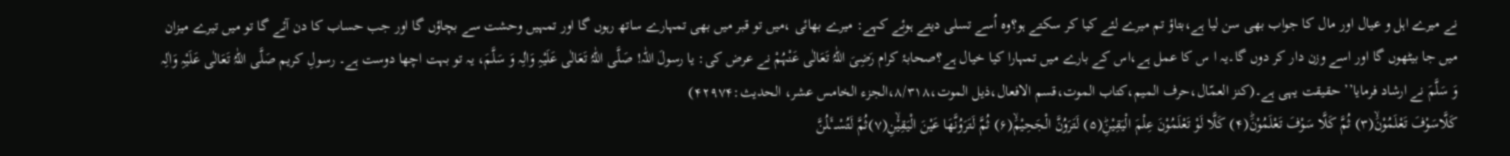نے میرے اہل و عیال اور مال کا جواب بھی سن لیا ہے،بتاؤ تم میرے لئے کیا کر سکتے ہو؟وہ اُسے تسلی دیتے ہوئے کہے: میرے بھائی ،میں تو قبر میں بھی تمہارے ساتھ رہوں گا اور تمہیں وحشت سے بچاؤں گا اور جب حساب کا دن آئے گا تو میں تیرے میزان میں جا بیٹھوں گا اور اسے وزن دار کر دوں گا۔یہ ا س کا عمل ہے،اس کے بارے میں تمہارا کیا خیال ہے؟صحابۂ کرام رَضِیَ اللّٰہُ تَعَالٰی عَنْہُمْ نے عرض کی: یا رسولَ اللّٰہ! صَلَّی اللّٰہُ تَعَالٰی عَلَیْہِ وَاٰلِہ وَ سَلَّمَ، یہ تو بہت اچھا دوست ہے۔ رسولِ کریم صَلَّی اللّٰہُ تَعَالٰی عَلَیْہِ وَاٰلِہ وَ سَلَّمَ نے ارشاد فرمایا’’ حقیقت یہی ہے۔(کنز العمّال،حرف المیم،کتاب الموت،قسم الافعال،ذیل الموت،۸/۳۱۸،الجزء الخامس عشر، الحدیث:۴۲۹۷۴)
كَلَّاسَوْفَ تَعْلَمُوْنَۙ(۳) ثُمَّ كَلَّا سَوْفَ تَعْلَمُوْنَؕ(۴) كَلَّا لَوْ تَعْلَمُوْنَ عِلْمَ الْیَقِیْنِؕ(۵) لَتَرَوُنَّ الْجَحِیْمَۙ(۶) ثُمَّ لَتَرَوُنَّهَا عَیْنَ الْیَقِیْۙنِ(۷)ثُمَّ لَتُسْــٴَـلُنَّ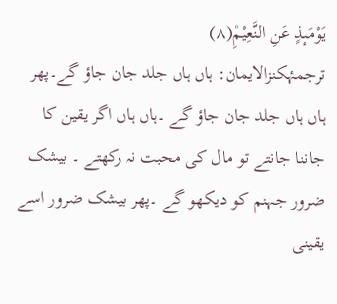یَوْمَىٕذٍ عَنِ النَّعِیْمِ۠(۸)
ترجمۂکنزالایمان: ہاں ہاں جلد جان جاؤ گے۔پھر ہاں ہاں جلد جان جاؤ گے ۔ہاں ہاں اگر یقین کا جاننا جانتے تو مال کی محبت نہ رکھتے ۔ بیشک ضرور جہنم کو دیکھو گے ۔پھر بیشک ضرور اسے یقینی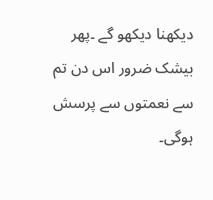دیکھنا دیکھو گے ۔پھر بیشک ضرور اس دن تم سے نعمتوں سے پرسش ہوگی۔